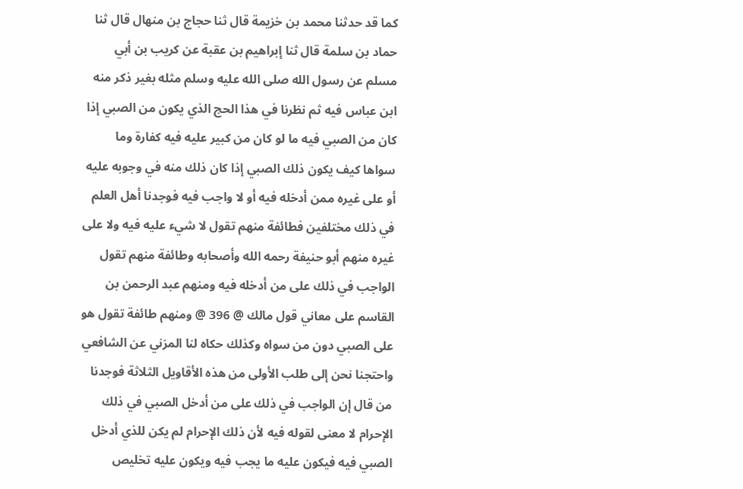كما قد حدثنا محمد بن خزيمة قال ثنا حجاج بن منهال قال ثنا حماد بن سلمة قال ثنا إبراهيم بن عقبة عن كريب بن أبي مسلم عن رسول الله صلى الله عليه وسلم مثله بغير ذكر منه ابن عباس فيه ثم نظرنا في هذا الحج الذي يكون من الصبي إذا كان من الصبي فيه ما لو كان من كبير عليه فيه كفارة وما سواها كيف يكون ذلك الصبي إذا كان ذلك منه في وجوبه عليه أو على غيره ممن أدخله فيه أو لا واجب فيه فوجدنا أهل العلم في ذلك مختلفين فطائفة منهم تقول لا شيء عليه فيه ولا على غيره منهم أبو حنيفة رحمه الله وأصحابه وطائفة منهم تقول الواجب في ذلك على من أدخله فيه ومنهم عبد الرحمن بن القاسم على معاني قول مالك @ 396 @ ومنهم طائفة تقول هو على الصبي دون من سواه وكذلك حكاه لنا المزني عن الشافعي واحتجنا نحن إلى طلب الأولى من هذه الأقاويل الثلاثة فوجدنا من قال إن الواجب في ذلك على من أدخل الصبي في ذلك الإحرام لا معنى لقوله فيه لأن ذلك الإحرام لم يكن للذي أدخل الصبي فيه فيكون عليه ما يجب فيه ويكون عليه تخليص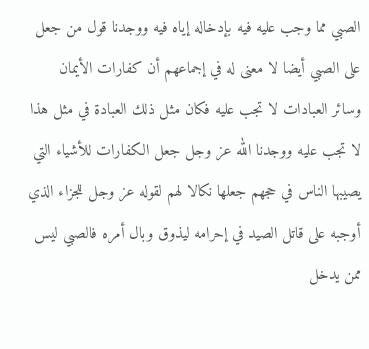الصبي مما وجب عليه فيه بإدخاله إياه فيه ووجدنا قول من جعل على الصبي أيضا لا معنى له في إجماعهم أن كفارات الأيمان وسائر العبادات لا تجب عليه فكان مثل ذلك العبادة في مثل هذا لا تجب عليه ووجدنا الله عز وجل جعل الكفارات للأشياء التي يصيبها الناس في حجهم جعلها نكالا لهم لقوله عز وجل للجزاء الذي أوجبه على قاتل الصيد في إحرامه ليذوق وبال أمره فالصبي ليس ممن يدخل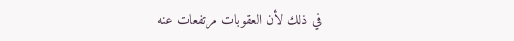في ذلك لأن العقوبات مرتفعات عنه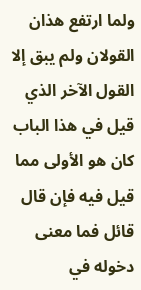ولما ارتفع هذان القولان ولم يبق إلا القول الآخر الذي قيل في هذا الباب كان هو الأولى مما قيل فيه فإن قال قائل فما معنى دخوله في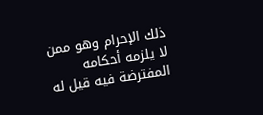ذلك الإحرام وهو ممن لا يلزمه أحكامه المفترضة فيه قيل له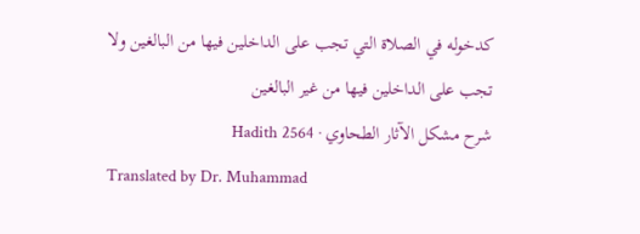كدخوله في الصلاة التي تجب على الداخلين فيها من البالغين ولا تجب على الداخلين فيها من غير البالغين
شرح مشكل الآثار الطحاوي · Hadith 2564
Translated by Dr. Muhammad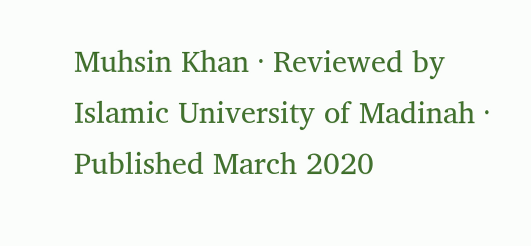Muhsin Khan · Reviewed by Islamic University of Madinah · Published March 2020